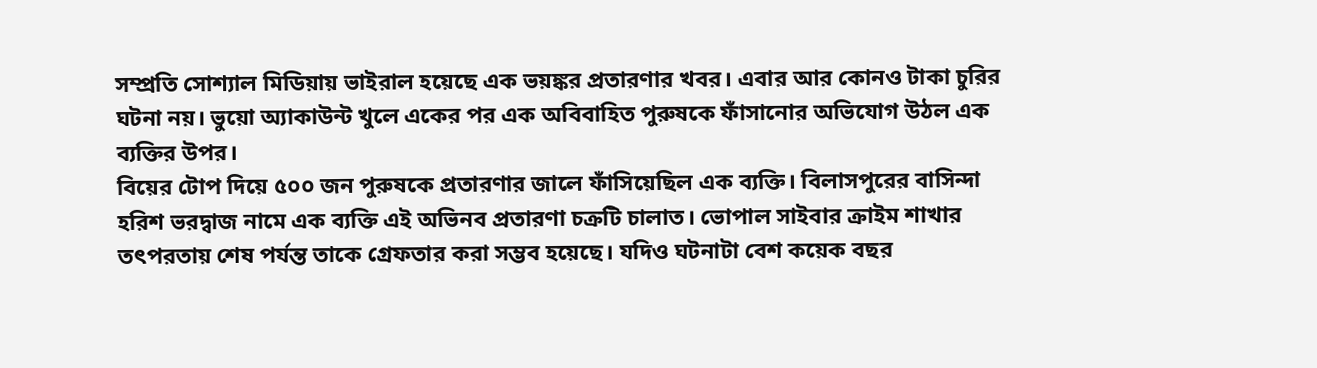সম্প্রতি সোশ্যাল মিডিয়ায় ভাইরাল হয়েছে এক ভয়ঙ্কর প্রতারণার খবর। এবার আর কোনও টাকা চুরির ঘটনা নয়। ভুয়ো অ্যাকাউন্ট খুলে একের পর এক অবিবাহিত পুরুষকে ফাঁসানোর অভিযোগ উঠল এক ব্যক্তির উপর।
বিয়ের টোপ দিয়ে ৫০০ জন পুরুষকে প্রতারণার জালে ফাঁসিয়েছিল এক ব্যক্তি। বিলাসপুরের বাসিন্দা হরিশ ভরদ্বাজ নামে এক ব্যক্তি এই অভিনব প্রতারণা চক্রটি চালাত। ভোপাল সাইবার ক্রাইম শাখার তৎপরতায় শেষ পর্যন্ত তাকে গ্রেফতার করা সম্ভব হয়েছে। যদিও ঘটনাটা বেশ কয়েক বছর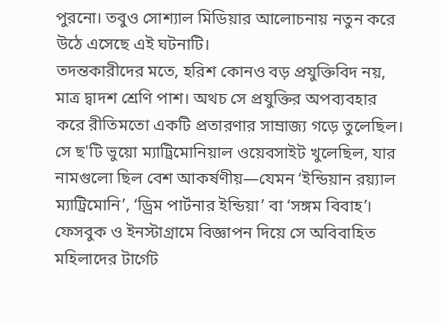পুরনো। তবুও সোশ্যাল মিডিয়ার আলোচনায় নতুন করে উঠে এসেছে এই ঘটনাটি।
তদন্তকারীদের মতে, হরিশ কোনও বড় প্রযুক্তিবিদ নয়, মাত্র দ্বাদশ শ্রেণি পাশ। অথচ সে প্রযুক্তির অপব্যবহার করে রীতিমতো একটি প্রতারণার সাম্রাজ্য গড়ে তুলেছিল। সে ছ'টি ভুয়ো ম্যাট্রিমোনিয়াল ওয়েবসাইট খুলেছিল, যার নামগুলো ছিল বেশ আকর্ষণীয়—যেমন ‘ইন্ডিয়ান রয়্যাল ম্যাট্রিমোনি’, ‘ড্রিম পার্টনার ইন্ডিয়া’ বা ‘সঙ্গম বিবাহ’। ফেসবুক ও ইনস্টাগ্রামে বিজ্ঞাপন দিয়ে সে অবিবাহিত মহিলাদের টার্গেট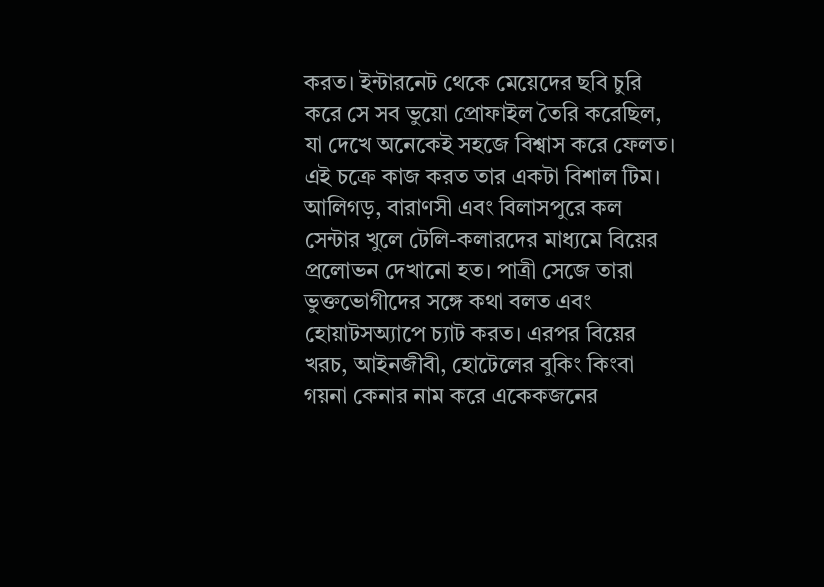করত। ইন্টারনেট থেকে মেয়েদের ছবি চুরি করে সে সব ভুয়ো প্রোফাইল তৈরি করেছিল, যা দেখে অনেকেই সহজে বিশ্বাস করে ফেলত।
এই চক্রে কাজ করত তার একটা বিশাল টিম। আলিগড়, বারাণসী এবং বিলাসপুরে কল সেন্টার খুলে টেলি-কলারদের মাধ্যমে বিয়ের প্রলোভন দেখানো হত। পাত্রী সেজে তারা ভুক্তভোগীদের সঙ্গে কথা বলত এবং হোয়াটসঅ্যাপে চ্যাট করত। এরপর বিয়ের খরচ, আইনজীবী, হোটেলের বুকিং কিংবা গয়না কেনার নাম করে একেকজনের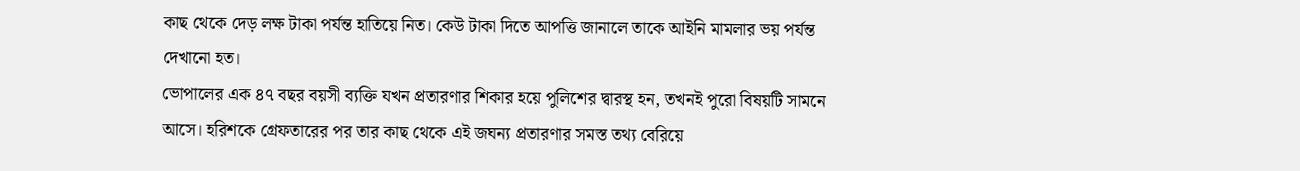কাছ থেকে দেড় লক্ষ টাকা পর্যন্ত হাতিয়ে নিত। কেউ টাকা দিতে আপত্তি জানালে তাকে আইনি মামলার ভয় পর্যন্ত দেখানো হত।
ভোপালের এক ৪৭ বছর বয়সী ব্যক্তি যখন প্রতারণার শিকার হয়ে পুলিশের দ্বারস্থ হন, তখনই পুরো বিষয়টি সামনে আসে। হরিশকে গ্রেফতারের পর তার কাছ থেকে এই জঘন্য প্রতারণার সমস্ত তথ্য বেরিয়ে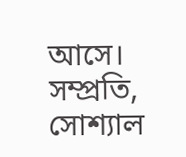আসে। সম্প্রতি, সোশ্যাল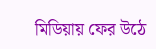মিডিয়ায় ফের উঠে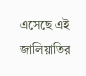এসেছে এই জালিয়াতির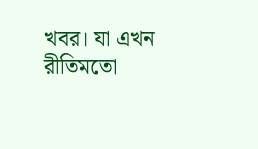খবর। যা এখন রীতিমতো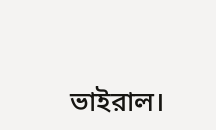ভাইরাল।